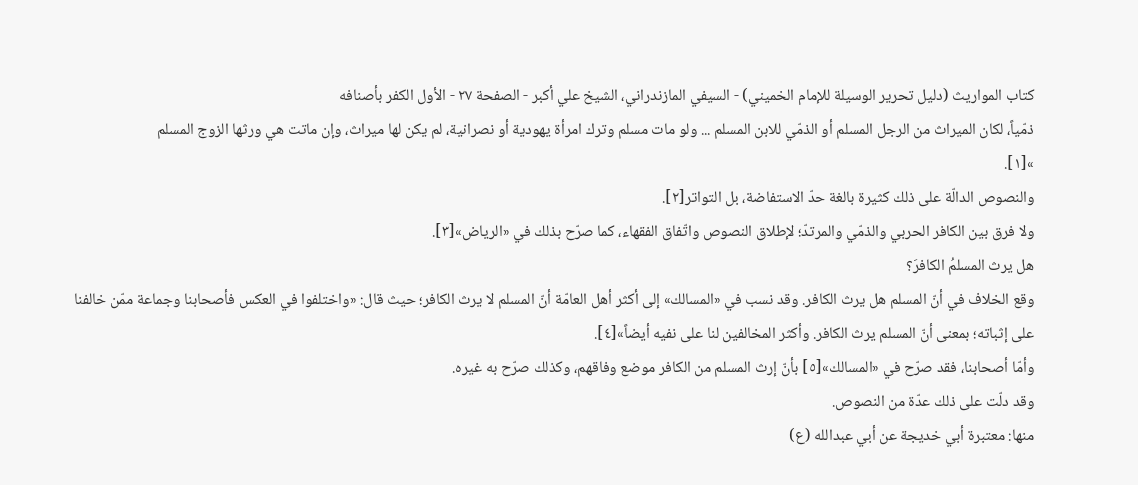كتاب المواريث (دليل تحرير الوسيلة للإمام الخميني) - السيفي المازندراني، الشيخ علي أكبر - الصفحة ٢٧ - الأول الكفر بأصنافه
ذمّياً، لكان الميراث من الرجل المسلم أو الذمّي للابن المسلم ... ولو مات مسلم وترك امرأة يهودية أو نصرانية، لم يكن لها ميراث، وإن ماتت هي ورثها الزوج المسلم
»[١].
والنصوص الدالّة على ذلك كثيرة بالغة حدّ الاستفاضة، بل التواتر[٢].
ولا فرق بين الكافر الحربي والذمّي والمرتدّ؛ لإطلاق النصوص واتّفاق الفقهاء، كما صرّح بذلك في «الرياض»[٣].
هل يرث المسلمُ الكافرَ؟
وقع الخلاف في أنّ المسلم هل يرث الكافر. وقد نسب في «المسالك» إلى أكثر أهل العامّة أنّ المسلم لا يرث الكافر؛ حيث قال: «واختلفوا في العكس فأصحابنا وجماعة ممّن خالفنا على إثباته؛ بمعنى أنّ المسلم يرث الكافر. وأكثر المخالفين لنا على نفيه أيضاً»[٤].
وأمّا أصحابنا، فقد صرّح في «المسالك»[٥] بأنّ إرث المسلم من الكافر موضع وفاقهم، وكذلك صرّح به غيره.
وقد دلّت على ذلك عدّة من النصوص.
منها: معتبرة أبي خديجة عن أبي عبدالله (ع)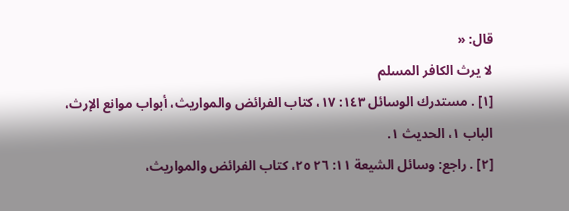قال: «
لا يرث الكافر المسلم
[١] . مستدرك الوسائل ١٤٣: ١٧، كتاب الفرائض والمواريث، أبواب موانع الإرث، الباب ١، الحديث ١.
[٢] . راجع: وسائل الشيعة ١١: ٢٦ ٢٥، كتاب الفرائض والمواريث،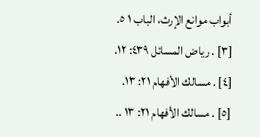أبواب موانع الإرث، الباب ١ ٥.
[٣] . رياض المسائل ٤٣٩: ١٢.
[٤] . مسالك الأفهام ٢١: ١٣.
[٥] . مسالك الأفهام ٢١: ١٣ ..